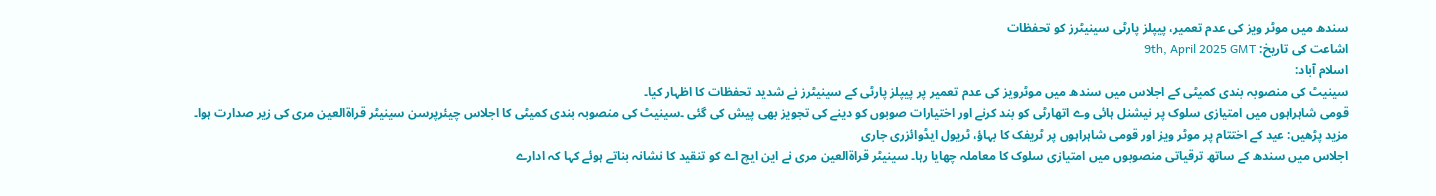سندھ میں موٹر ویز کی عدم تعمیر، پیپلز پارٹی سینیٹرز کو تحفظات
اشاعت کی تاریخ: 9th, April 2025 GMT
اسلام آباد:
سینیٹ کی منصوبہ بندی کمیٹی کے اجلاس میں سندھ میں موٹرویز کی عدم تعمیر پر پیپلز پارٹی کے سینیٹرز نے شدید تحفظات کا اظہار کیا۔
قومی شاہراہوں میں امتیازی سلوک پر نیشنل ہائی وے اتھارٹی کو بند کرنے اور اختیارات صوبوں کو دینے کی تجویز بھی پیش کی گئی ۔سینیٹ کی منصوبہ بندی کمیٹی کا اجلاس چیئرپرسن سینیٹر قراۃالعین مری کی زیر صدارت ہوا۔
مزید پڑھیں: عید کے اختتام پر موٹر ویز اور قومی شاہراہوں پر ٹریفک کا بہاؤ، ٹریول ایڈوائزری جاری
اجلاس میں سندھ کے ساتھ ترقیاتی منصوبوں میں امتیازی سلوک کا معاملہ چھایا رہا۔ سینیٹر قراۃالعین مری نے این ایچ اے کو تنقید کا نشانہ بناتے ہوئے کہا کہ ادارے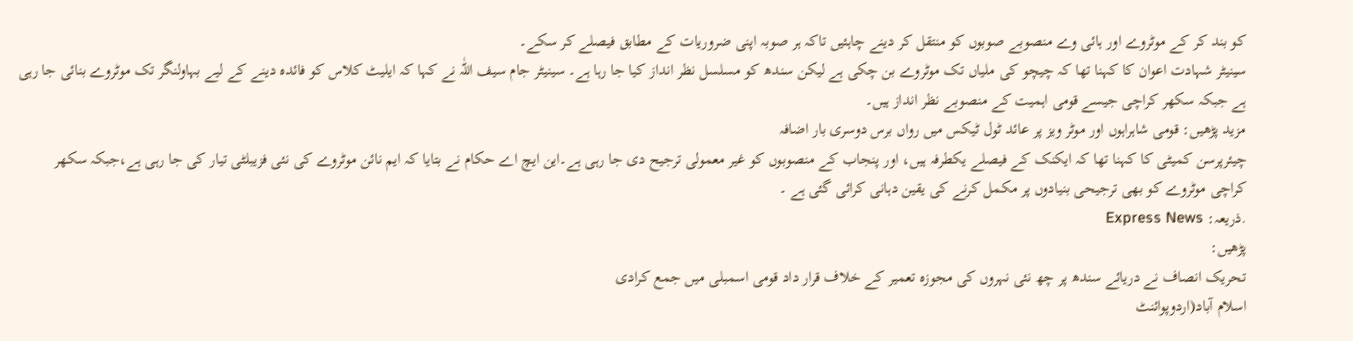کو بند کر کے موٹروے اور ہائی وے منصوبے صوبوں کو منتقل کر دینے چاہئیں تاکہ ہر صوبہ اپنی ضروریات کے مطابق فیصلے کر سکے۔
سینیٹر شہادت اعوان کا کہنا تھا کہ چیچو کی ملیاں تک موٹروے بن چکی ہے لیکن سندھ کو مسلسل نظر انداز کیا جا رہا ہے۔ سینیٹر جام سیف اللّٰہ نے کہا کہ ایلیٹ کلاس کو فائدہ دینے کے لیے بہاولنگر تک موٹروے بنائی جا رہی ہے جبکہ سکھر کراچی جیسے قومی اہمیت کے منصوبے نظر انداز ہیں۔
مزید پڑھیں: قومی شاہراہوں اور موٹر ویز پر عائد ٹول ٹیکس میں رواں برس دوسری بار اضافہ
چیئرپرسن کمیٹی کا کہنا تھا کہ ایکنک کے فیصلے یکطرفہ ہیں، اور پنجاب کے منصوبوں کو غیر معمولی ترجیح دی جا رہی ہے۔این ایچ اے حکام نے بتایا کہ ایم نائن موٹروے کی نئی فزیبلٹی تیار کی جا رہی ہے،جبکہ سکھر کراچی موٹروے کو بھی ترجیحی بنیادوں پر مکمل کرنے کی یقین دہانی کرائی گئی ہے ۔
.ذریعہ: Express News
پڑھیں:
تحریک انصاف نے دریائے سندھ پر چھ نئی نہروں کی مجوزہ تعمیر کے خلاف قرار داد قومی اسمبلی میں جمع کرادی
اسلام آباد(اردوپوائنٹ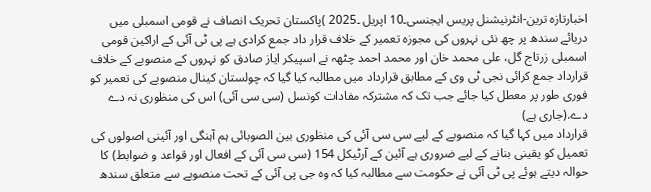اخبارتازہ ترین-انٹرنیشنل پریس ایجنسی۔10 اپریل ۔2025 )پاکستان تحریک انصاف نے قومی اسمبلی میں دریائے سندھ پر چھ نئی نہروں کی مجوزہ تعمیر کے خلاف قرار داد جمع کرادی ہے پی ٹی آئی کے اراکین قومی اسمبلی زرتاج گل، علی محمد خان اور محمد احمد چٹھہ نے اسپیکر ایاز صادق کو نہروں کے منصوبے کے خلاف قرارداد جمع کرائی نجی ٹی وی کے مطابق قرارداد میں مطالبہ کیا گیا کہ چولستان کینال منصوبے کی تعمیر کو فوری طور پر معطل کیا جائے جب تک کہ مشترکہ مفادات کونسل (سی سی آئی) اس کی منظوری نہ دے دے.(جاری ہے)
قرارداد میں کہا گیا کہ منصوبے کے لیے سی سی آئی کی منظوری بین الصوبائی ہم آہنگی اور آئینی اصولوں کی تعمیل کو یقینی بنانے کے لیے ضروری ہے آئین کے آرٹیکل 154 (سی سی آئی کے افعال اور قواعد و ضوابط) کا حوالہ دیتے ہوئے پی ٹی آئی نے حکومت سے مطالبہ کیا کہ وہ جی پی آئی کے تحت منصوبے سے متعلق سندھ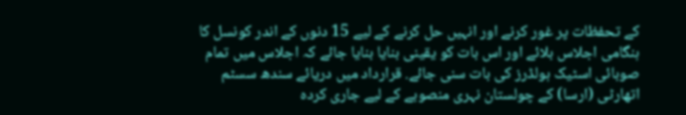کے تحفظات پر غور کرنے اور انہیں حل کرنے کے لیے 15 دنوں کے اندر کونسل کا ہنگامی اجلاس بلائے اور اس بات کو یقینی بنایا بنایا جائے کہ اجلاس میں تمام صوبائی اسٹیک ہولڈرز کی بات سنی جائے. قرارداد میں دریائے سندھ سسٹم اتھارٹی (ارسا) کے چولستان نہری منصوبے کے لیے جاری کردہ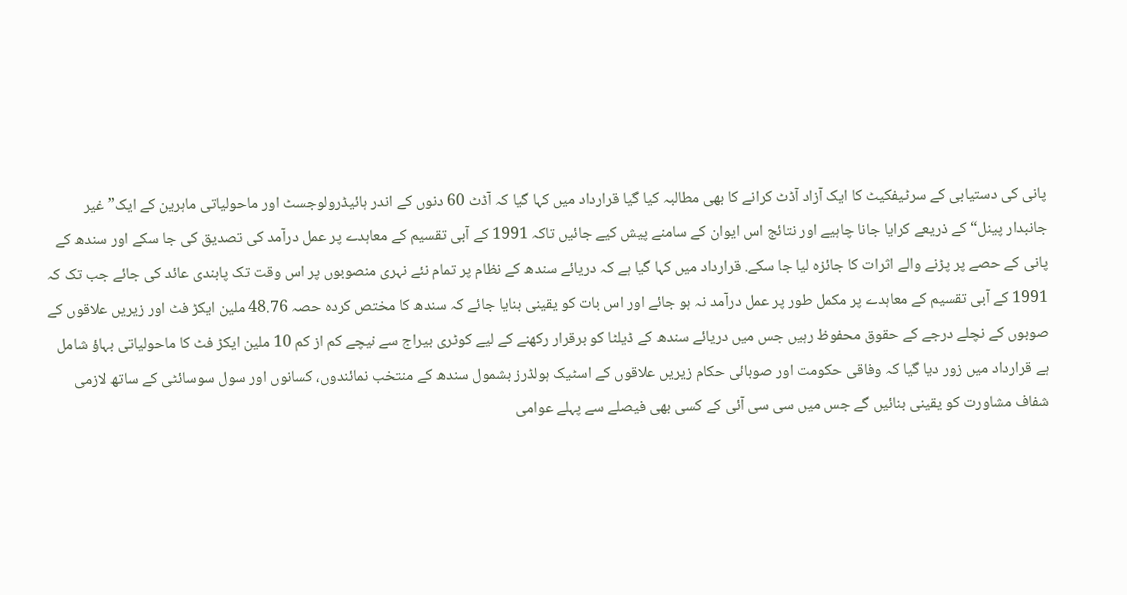پانی کی دستیابی کے سرٹیفکیٹ کا ایک آزاد آڈٹ کرانے کا بھی مطالبہ کیا گیا قرارداد میں کہا گیا کہ آڈٹ 60 دنوں کے اندر ہائیڈرولوجسٹ اور ماحولیاتی ماہرین کے ایک” غیر جانبدار پینل“کے ذریعے کرایا جانا چاہیے اور نتائج اس ایوان کے سامنے پیش کیے جائیں تاکہ 1991 کے آبی تقسیم کے معاہدے پر عمل درآمد کی تصدیق کی جا سکے اور سندھ کے پانی کے حصے پر پڑنے والے اثرات کا جائزہ لیا جا سکے. قرارداد میں کہا گیا ہے کہ دریائے سندھ کے نظام پر تمام نئے نہری منصوبوں پر اس وقت تک پابندی عائد کی جائے جب تک کہ 1991 کے آبی تقسیم کے معاہدے پر مکمل طور پر عمل درآمد نہ ہو جائے اور اس بات کو یقینی بنایا جائے کہ سندھ کا مختص کردہ حصہ 48.76 ملین ایکڑ فٹ اور زیریں علاقوں کے صوبوں کے نچلے درجے کے حقوق محفوظ رہیں جس میں دریائے سندھ کے ڈیلٹا کو برقرار رکھنے کے لیے کوٹری بیراج سے نیچے کم از کم 10 ملین ایکڑ فٹ کا ماحولیاتی بہاؤ شامل ہے قرارداد میں زور دیا گیا کہ وفاقی حکومت اور صوبائی حکام زیریں علاقوں کے اسٹیک ہولڈرز بشمول سندھ کے منتخب نمائندوں، کسانوں اور سول سوسائٹی کے ساتھ لازمی شفاف مشاورت کو یقینی بنائیں گے جس میں سی سی آئی کے کسی بھی فیصلے سے پہلے عوامی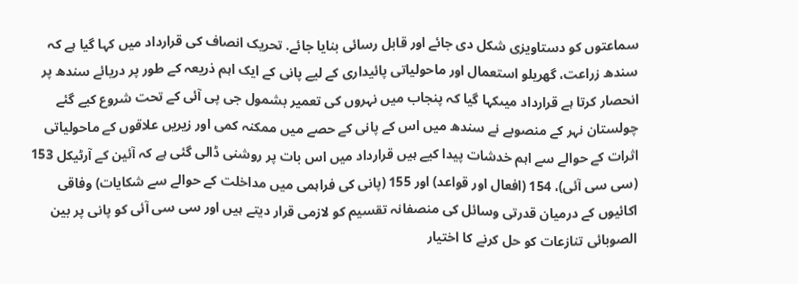سماعتوں کو دستاویزی شکل دی جائے اور قابل رسائی بنایا جائے. تحریک انصاف کی قرارداد میں کہا گیا ہے کہ سندھ زراعت، گھریلو استعمال اور ماحولیاتی پائیداری کے لیے پانی کے ایک اہم ذریعہ کے طور پر دریائے سندھ پر انحصار کرتا ہے قرارداد میںکہا گیا کہ پنجاب میں نہروں کی تعمیر بشمول جی پی آئی کے تحت شروع کیے گئے چولستان نہر کے منصوبے نے سندھ میں اس کے پانی کے حصے میں ممکنہ کمی اور زیریں علاقوں کے ماحولیاتی اثرات کے حوالے سے اہم خدشات پیدا کیے ہیں قرارداد میں اس بات پر روشنی ڈالی گئی ہے کہ آئین کے آرٹیکل 153 (سی سی آئی)، 154 (افعال اور قواعد) اور 155 (پانی کی فراہمی میں مداخلت کے حوالے سے شکایات) وفاقی اکائیوں کے درمیان قدرتی وسائل کی منصفانہ تقسیم کو لازمی قرار دیتے ہیں اور سی سی آئی کو پانی پر بین الصوبائی تنازعات کو حل کرنے کا اختیار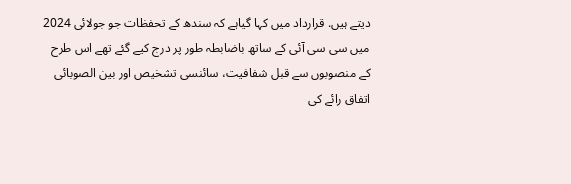دیتے ہیں. قرارداد میں کہا گیاہے کہ سندھ کے تحفظات جو جولائی 2024 میں سی سی آئی کے ساتھ باضابطہ طور پر درج کیے گئے تھے اس طرح کے منصوبوں سے قبل شفافیت، سائنسی تشخیص اور بین الصوبائی اتفاق رائے کی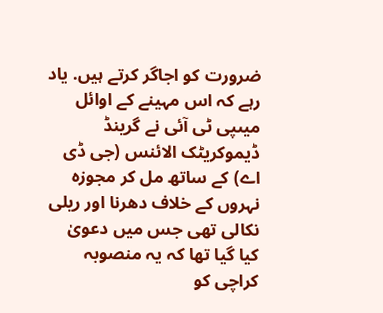ضرورت کو اجاگر کرتے ہیں. یاد رہے کہ اس مہینے کے اوائل میںپی ٹی آئی نے گرینڈ ڈیموکریٹک الائنس (جی ڈی اے) کے ساتھ مل کر مجوزہ نہروں کے خلاف دھرنا اور ریلی نکالی تھی جس میں دعویٰ کیا گیا تھا کہ یہ منصوبہ کراچی کو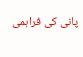پانی کی فراہمی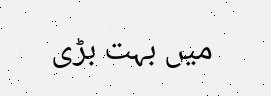میں بہت بڑی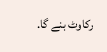رکاوٹ بنے گا.